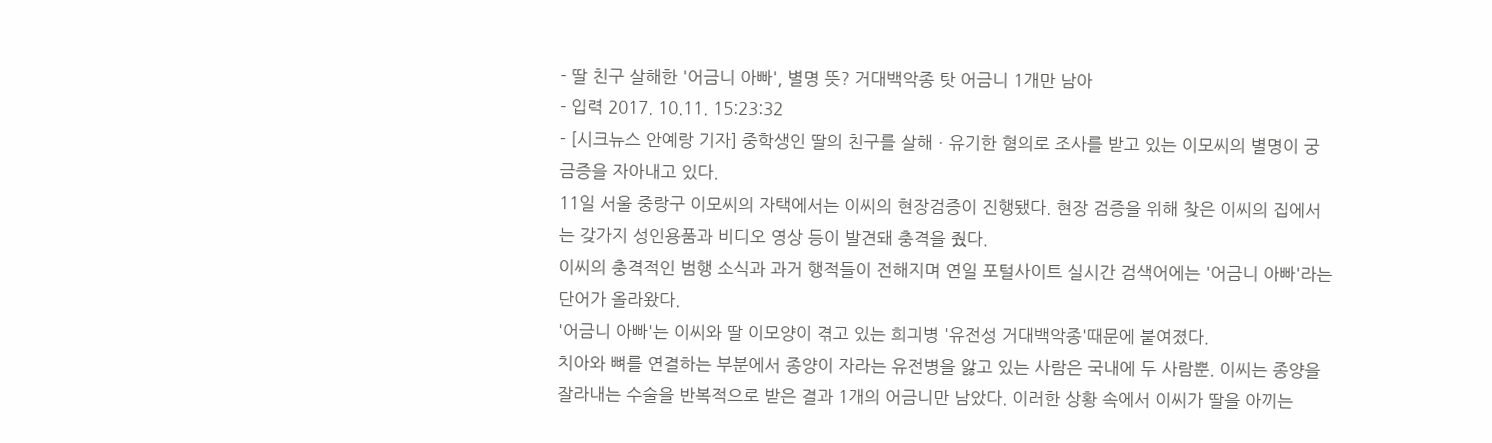- 딸 친구 살해한 '어금니 아빠', 별명 뜻? 거대백악종 탓 어금니 1개만 남아
- 입력 2017. 10.11. 15:23:32
- [시크뉴스 안예랑 기자] 중학생인 딸의 친구를 살해ㆍ유기한 혐의로 조사를 받고 있는 이모씨의 별명이 궁금증을 자아내고 있다.
11일 서울 중랑구 이모씨의 자택에서는 이씨의 현장검증이 진행됐다. 현장 검증을 위해 찾은 이씨의 집에서는 갖가지 성인용품과 비디오 영상 등이 발견돼 충격을 줬다.
이씨의 충격적인 범행 소식과 과거 행적들이 전해지며 연일 포털사이트 실시간 검색어에는 '어금니 아빠'라는 단어가 올라왔다.
'어금니 아빠'는 이씨와 딸 이모양이 겪고 있는 희긔병 '유전성 거대백악종'때문에 붙여졌다.
치아와 뼈를 연결하는 부분에서 종양이 자라는 유전병을 앓고 있는 사람은 국내에 두 사람뿐. 이씨는 종양을 잘라내는 수술을 반복적으로 받은 결과 1개의 어금니만 남았다. 이러한 상황 속에서 이씨가 딸을 아끼는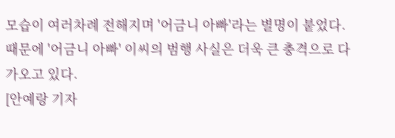모습이 여러차례 전해지며 '어금니 아빠'라는 별명이 붙었다.
때문에 '어금니 아빠' 이씨의 범행 사실은 더욱 큰 충격으로 다가오고 있다.
[안예랑 기자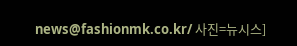news@fashionmk.co.kr/ 사진=뉴시스]